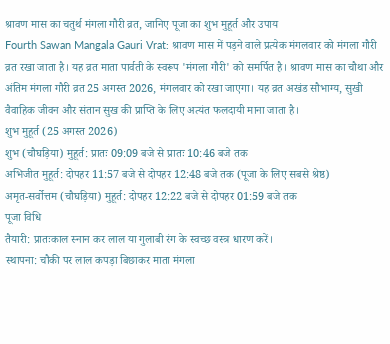श्रावण मास का चतुर्थ मंगला गौरी व्रत, जानिए पूजा का शुभ मुहूर्त और उपाय
Fourth Sawan Mangala Gauri Vrat: श्रावण मास में पड़ने वाले प्रत्येक मंगलवार को मंगला गौरी व्रत रखा जाता है। यह व्रत माता पार्वती के स्वरूप 'मंगला गौरी' को समर्पित है। श्रावण मास का चौथा और अंतिम मंगला गौरी व्रत 25 अगस्त 2026, मंगलवार को रखा जाएगा। यह व्रत अखंड सौभाग्य, सुखी वैवाहिक जीवन और संतान सुख की प्राप्ति के लिए अत्यंत फलदायी माना जाता है।
शुभ मुहूर्त (25 अगस्त 2026)
शुभ (चौघड़िया) मुहूर्त: प्रातः 09:09 बजे से प्रातः 10:46 बजे तक
अभिजीत मुहूर्त: दोपहर 11:57 बजे से दोपहर 12:48 बजे तक (पूजा के लिए सबसे श्रेष्ठ)
अमृत-सर्वोत्तम (चौघड़िया) मुहूर्त: दोपहर 12:22 बजे से दोपहर 01:59 बजे तक
पूजा विधि
तैयारी: प्रातःकाल स्नान कर लाल या गुलाबी रंग के स्वच्छ वस्त्र धारण करें।
स्थापना: चौकी पर लाल कपड़ा बिछाकर माता मंगला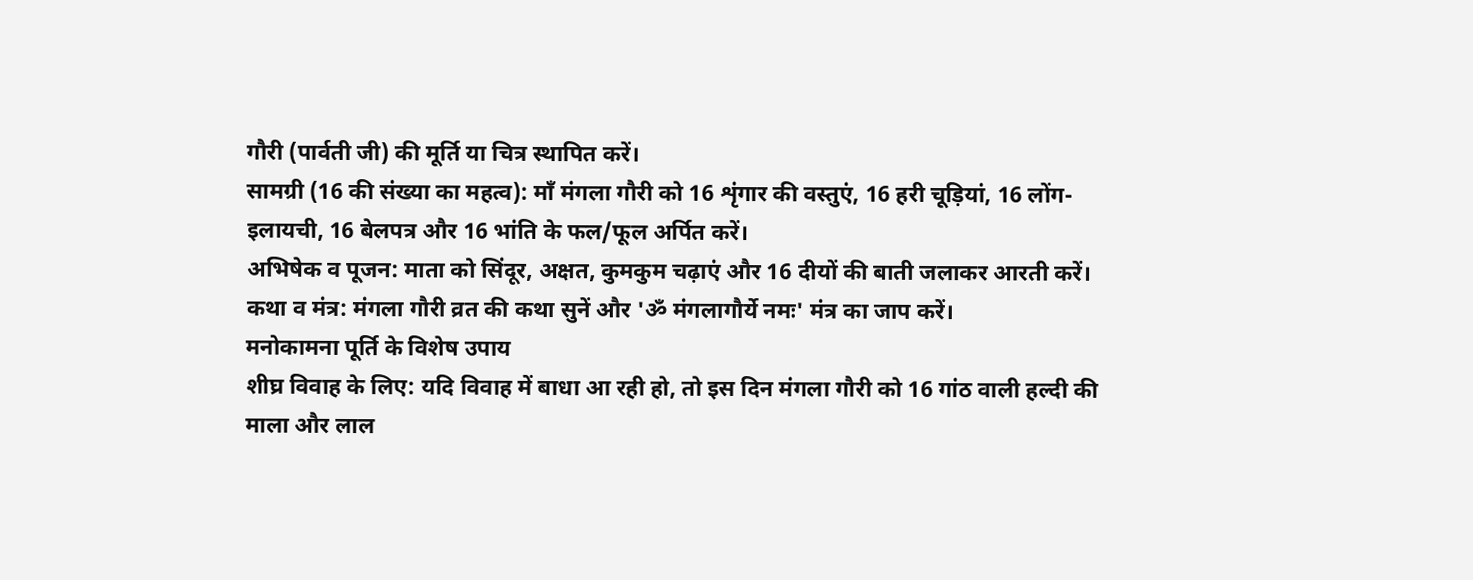गौरी (पार्वती जी) की मूर्ति या चित्र स्थापित करें।
सामग्री (16 की संख्या का महत्व): माँ मंगला गौरी को 16 शृंगार की वस्तुएं, 16 हरी चूड़ियां, 16 लोंग-इलायची, 16 बेलपत्र और 16 भांति के फल/फूल अर्पित करें।
अभिषेक व पूजन: माता को सिंदूर, अक्षत, कुमकुम चढ़ाएं और 16 दीयों की बाती जलाकर आरती करें।
कथा व मंत्र: मंगला गौरी व्रत की कथा सुनें और 'ॐ मंगलागौर्ये नमः' मंत्र का जाप करें।
मनोकामना पूर्ति के विशेष उपाय
शीघ्र विवाह के लिए: यदि विवाह में बाधा आ रही हो, तो इस दिन मंगला गौरी को 16 गांठ वाली हल्दी की माला और लाल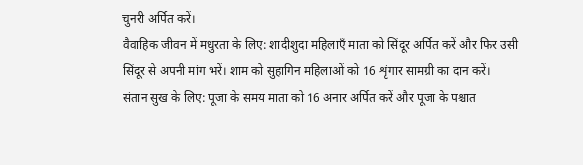चुनरी अर्पित करें।
वैवाहिक जीवन में मधुरता के लिए: शादीशुदा महिलाएँ माता को सिंदूर अर्पित करें और फिर उसी सिंदूर से अपनी मांग भरें। शाम को सुहागिन महिलाओं को 16 शृंगार सामग्री का दान करें।
संतान सुख के लिए: पूजा के समय माता को 16 अनार अर्पित करें और पूजा के पश्चात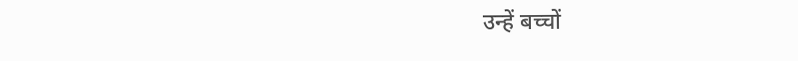उन्हें बच्चों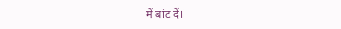में बांट दें।